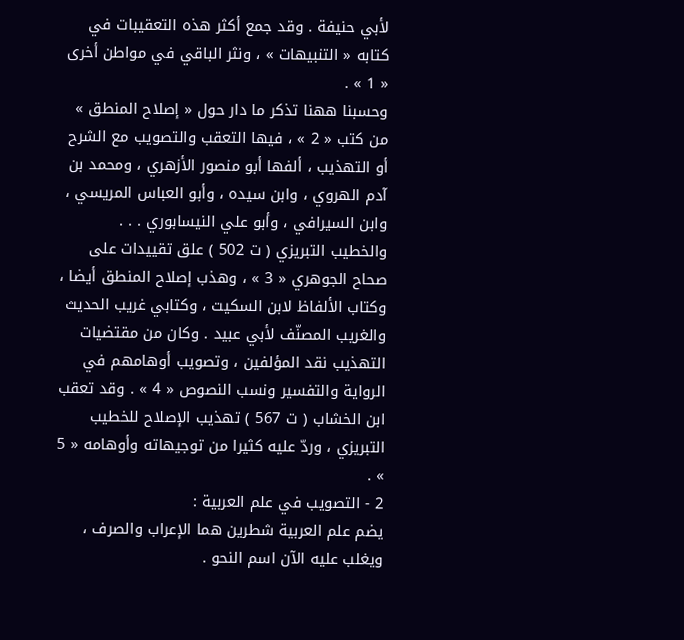لأبي حنيفة . وقد جمع أكثر هذه التعقيبات في كتابه « التنبيهات » ، ونثر الباقي في مواطن أخرى « 1 » .
وحسبنا ههنا تذكر ما دار حول « إصلاح المنطق » من كتب « 2 » ، فيها التعقب والتصويب مع الشرح أو التهذيب ، ألفها أبو منصور الأزهري ، ومحمد بن آدم الهروي ، وابن سيده ، وأبو العباس المريسي ، وابن السيرافي ، وأبو علي النيسابوري . . .
والخطيب التبريزي ( ت 502 ) علق تقييدات على صحاح الجوهري « 3 » ، وهذب إصلاح المنطق أيضا ، وكتاب الألفاظ لابن السكيت ، وكتابي غريب الحديث والغريب المصنّف لأبي عبيد . وكان من مقتضيات التهذيب نقد المؤلفين ، وتصويب أوهامهم في الرواية والتفسير ونسب النصوص « 4 » . وقد تعقب ابن الخشاب ( ت 567 ) تهذيب الإصلاح للخطيب التبريزي ، وردّ عليه كثيرا من توجيهاته وأوهامه « 5 » .
2 - التصويب في علم العربية :
يضم علم العربية شطرين هما الإعراب والصرف ، ويغلب عليه الآن اسم النحو .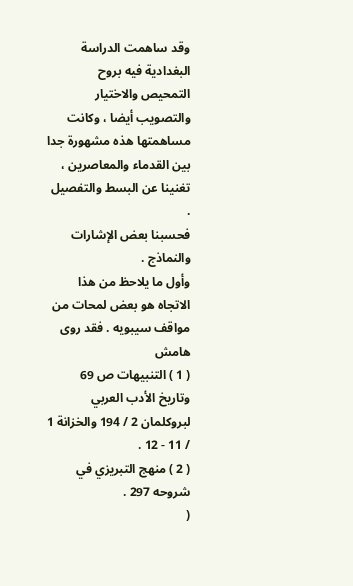وقد ساهمت الدراسة البغدادية فيه بروح التمحيص والاختيار والتصويب أيضا ، وكانت مساهمتها هذه مشهورة جدا بين القدماء والمعاصرين ، تغنينا عن البسط والتفصيل .
فحسبنا بعض الإشارات والنماذج .
وأول ما يلاحظ من هذا الاتجاه هو بعض لمحات من مواقف سيبويه . فقد روى
هامش
( 1 ) التنبيهات ص 69 وتاريخ الأدب العربي لبروكلمان 2 / 194 والخزانة 1 / 11 - 12 .
( 2 ) منهج التبريزي في شروحه 297 .
(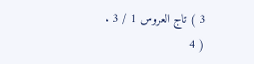3 ) تاج العروس 1 / 3 .
( 4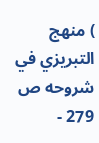) منهج التبريزي في شروحه ص 279 -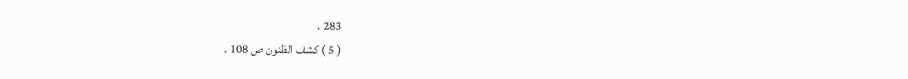283 .
( 5 ) كشف الظنون ص 108 .